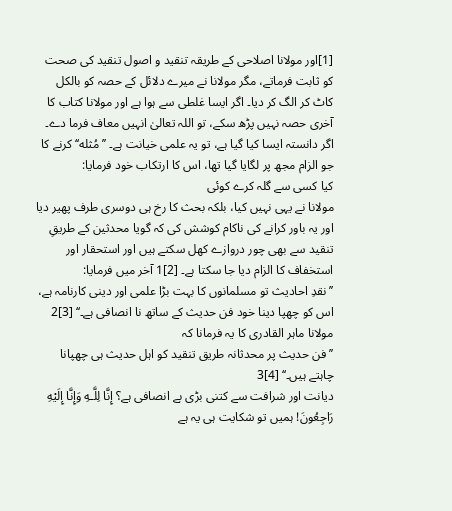[1]اور مولانا اصلاحی کے طریقہ تنقید و اصول تنقید کی صحت کو ثابت فرماتے، مگر مولانا نے میرے دلائل کے حصہ کو بالکل کاٹ کر الگ کر دیا۔ اگر ایسا غلطی سے ہوا ہے اور مولانا کتاب کا آخری حصہ نہیں پڑھ سکے، تو اللہ تعالیٰ انہیں معاف فرما دے۔ اگر دانستہ ایسا کیا گیا ہے، تو یہ علمی خیانت ہے۔ ’’مُثله‘‘ کرنے کا جو الزام مجھ پر لگایا گیا تھا، اس کا ارتکاب خود فرمایا:
کیا کسی سے گلہ کرے کوئی
مولانا نے یہی نہیں کیا، بلکہ بحث کا رخ ہی دوسری طرف پھیر دیا اور یہ باور کرانے کی ناکام کوشش کی کہ گویا محدثین کے طریقِ تنقید سے بھی چور دروازے کھل سکتے ہیں اور استحقار اور استخفاف کا الزام دیا جا سکتا ہے۔ [2]1 آخر میں فرمایا:
’’نقدِ احادیث تو مسلمانوں کا بہت بڑا علمی اور دینی کارنامہ ہے، اس کو چھپا دینا خود فن حدیث کے ساتھ نا انصافی ہے۔‘‘ [3]2
مولانا ماہر القادری کا یہ فرمانا کہ
’’فن حدیث پر محدثانہ طریق تنقید کو اہل حدیث ہی چھپانا چاہتے ہیں۔‘‘ [4]3
دیانت اور شرافت سے کتنی بڑی بے انصافی ہے؟ إِنَّا لِلَّـهِ وَإِنَّا إِلَيْهِ رَاجِعُونَ! ہمیں تو شکایت ہی یہ ہے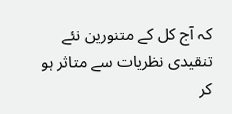کہ آج کل کے متنورین نئے تنقیدی نظریات سے متاثر ہو کر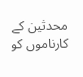محدثین کے کارناموں کو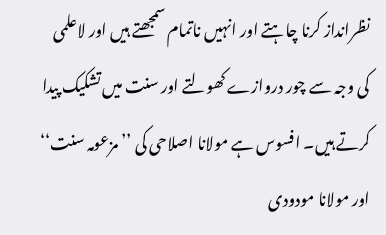نظرانداز کرنا چاہتے اور انہیں ناتمام سمجھتے ہیں اور لاعلمی کی وجہ سے چور دروازے کھولتے اور سنت میں تشکیک پیدا کرتے ہیں۔ افسوس ہے مولانا اصلاحی کی ’’مزعومہ سنت‘‘ اور مولانا مودودی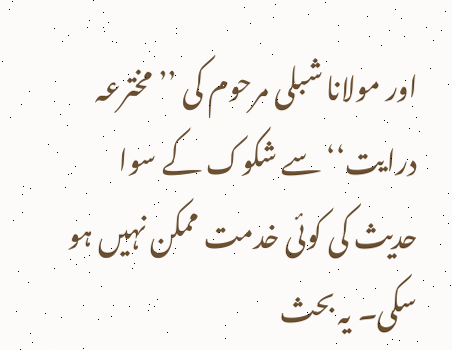اور مولانا شبلی مرحوم کی ’’مخترعہ درایت‘‘ سے شکوک کے سوا حدیث کی کوئی خدمت ممکن نہیں ہو سکی۔ یہ بحث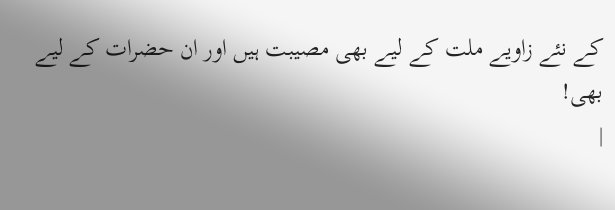کے نئے زاویے ملت کے لیے بھی مصیبت ہیں اور ان حضرات کے لیے بھی!
|